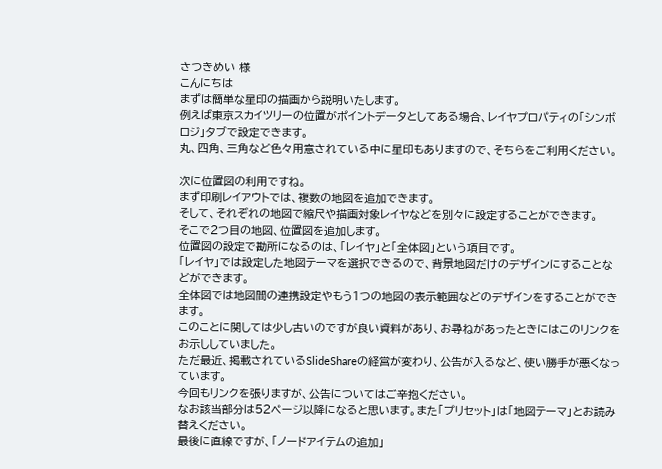さつきめい 様
こんにちは
まずは簡単な星印の描画から説明いたします。
例えば東京スカイツリーの位置がポイントデータとしてある場合、レイヤプロパティの「シンボロジ」タブで設定できます。
丸、四角、三角など色々用意されている中に星印もありますので、そちらをご利用ください。

次に位置図の利用ですね。
まず印刷レイアウトでは、複数の地図を追加できます。
そして、それぞれの地図で縮尺や描画対象レイヤなどを別々に設定することができます。
そこで2つ目の地図、位置図を追加します。
位置図の設定で勘所になるのは、「レイヤ」と「全体図」という項目です。
「レイヤ」では設定した地図テーマを選択できるので、背景地図だけのデザインにすることなどができます。
全体図では地図間の連携設定やもう1つの地図の表示範囲などのデザインをすることができます。
このことに関しては少し古いのですが良い資料があり、お尋ねがあったときにはこのリンクをお示ししていました。
ただ最近、掲載されているSlideShareの経営が変わり、公告が入るなど、使い勝手が悪くなっています。
今回もリンクを張りますが、公告についてはご辛抱ください。
なお該当部分は52ページ以降になると思います。また「プリセット」は「地図テーマ」とお読み替えください。
最後に直線ですが、「ノードアイテムの追加」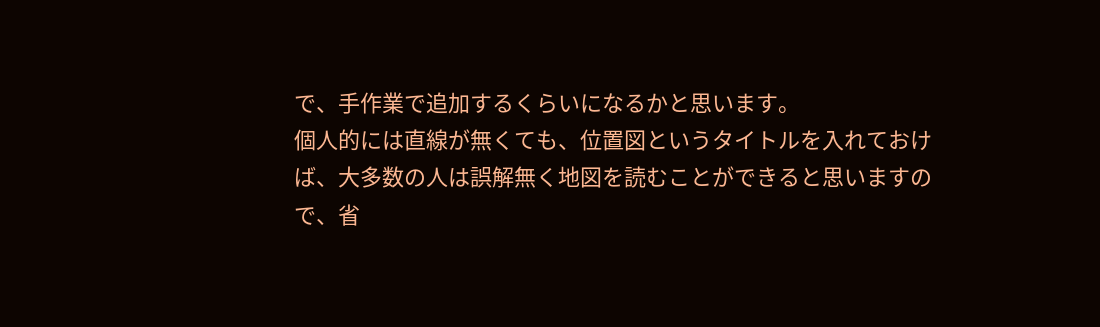で、手作業で追加するくらいになるかと思います。
個人的には直線が無くても、位置図というタイトルを入れておけば、大多数の人は誤解無く地図を読むことができると思いますので、省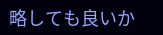略しても良いか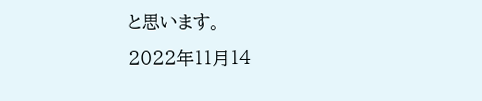と思います。
2022年11月14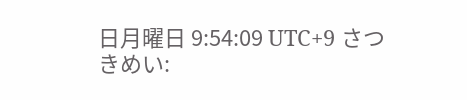日月曜日 9:54:09 UTC+9 さつきめい: